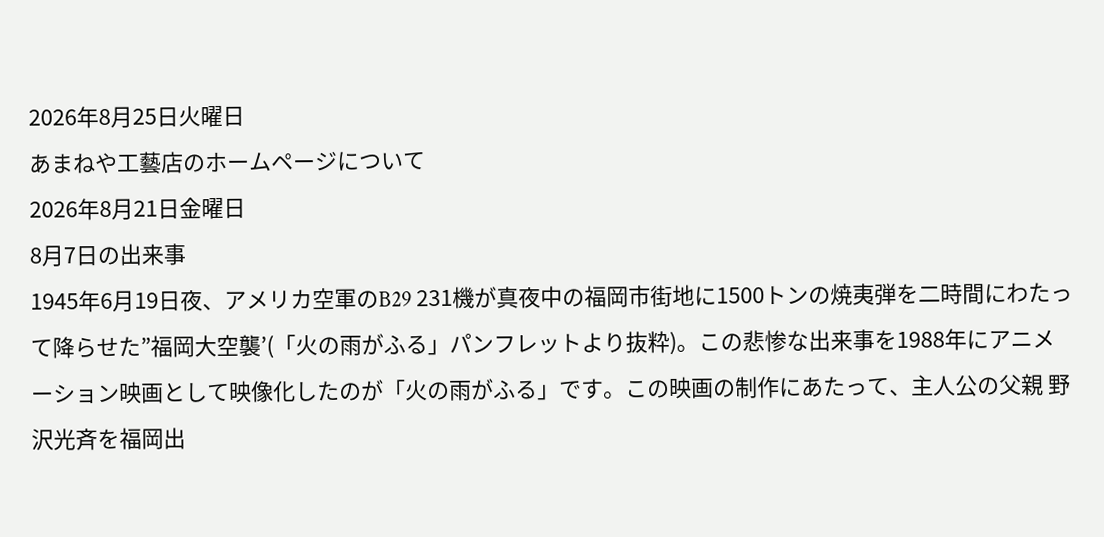2026年8月25日火曜日
あまねや工藝店のホームページについて
2026年8月21日金曜日
8月7日の出来事
1945年6月19日夜、アメリカ空軍のB29 231機が真夜中の福岡市街地に1500トンの焼夷弾を二時間にわたって降らせた”福岡大空襲’(「火の雨がふる」パンフレットより抜粋)。この悲惨な出来事を1988年にアニメーション映画として映像化したのが「火の雨がふる」です。この映画の制作にあたって、主人公の父親 野沢光斉を福岡出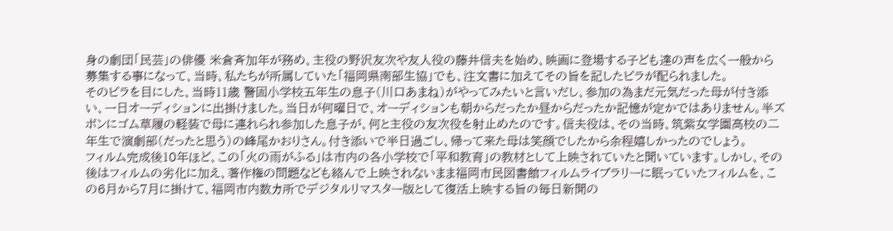身の劇団「民芸」の俳優 米倉斉加年が務め、主役の野沢友次や友人役の藤井信夫を始め、映画に登場する子ども達の声を広く一般から募集する事になって、当時、私たちが所属していた「福岡県南部生協」でも、注文書に加えてその旨を記したビラが配られました。
そのビラを目にした、当時11歳 警固小学校五年生の息子(川口あまね)がやってみたいと言いだし、参加の為まだ元気だった母が付き添い、一日オーディションに出掛けました。当日が何曜日で、オーディションも朝からだったか昼からだったか記憶が定かではありません。半ズボンにゴム草履の軽装で母に連れられ参加した息子が、何と主役の友次役を射止めたのです。信夫役は、その当時、筑紫女学園高校の二年生で演劇部(だったと思う)の峰尾かおりさん。付き添いで半日過ごし、帰って来た母は笑顔でしたから余程嬉しかったのでしょう。
フィルム完成後10年ほど、この「火の雨がふる」は市内の各小学校で「平和教育」の教材として上映されていたと聞いています。しかし、その後はフィルムの劣化に加え、著作権の問題なども絡んで上映されないまま福岡市民図書館フィルムライブラリーに眠っていたフィルムを、この6月から7月に掛けて、福岡市内数カ所でデジタルリマスター版として復活上映する旨の毎日新聞の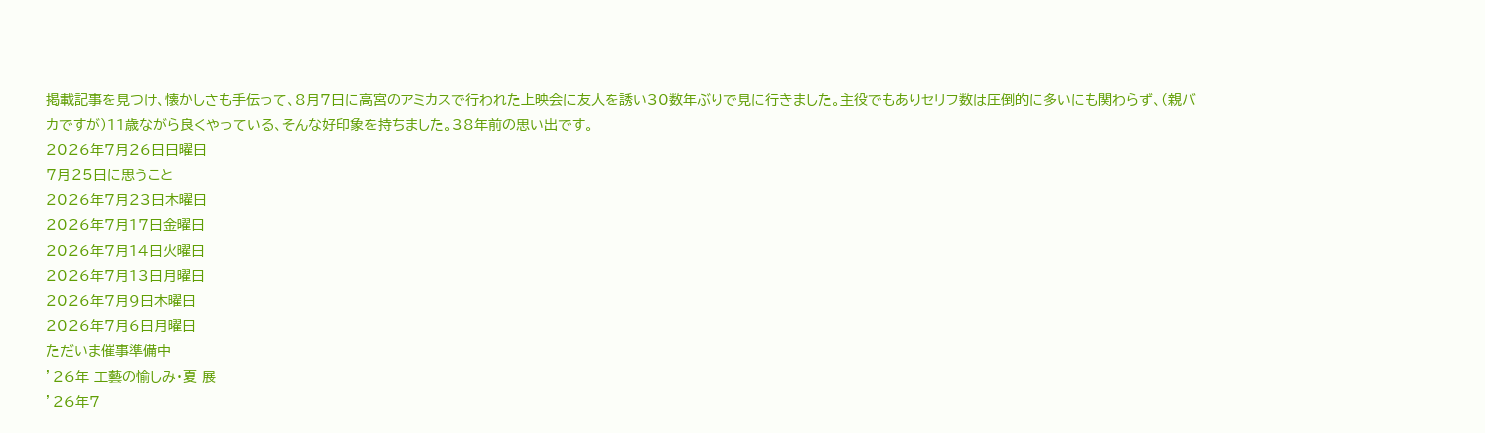掲載記事を見つけ、懐かしさも手伝って、8月7日に高宮のアミカスで行われた上映会に友人を誘い30数年ぶりで見に行きました。主役でもありセリフ数は圧倒的に多いにも関わらず、(親バカですが)11歳ながら良くやっている、そんな好印象を持ちました。38年前の思い出です。
2026年7月26日日曜日
7月25日に思うこと
2026年7月23日木曜日
2026年7月17日金曜日
2026年7月14日火曜日
2026年7月13日月曜日
2026年7月9日木曜日
2026年7月6日月曜日
ただいま催事準備中
’26年 工藝の愉しみ・夏 展
’26年7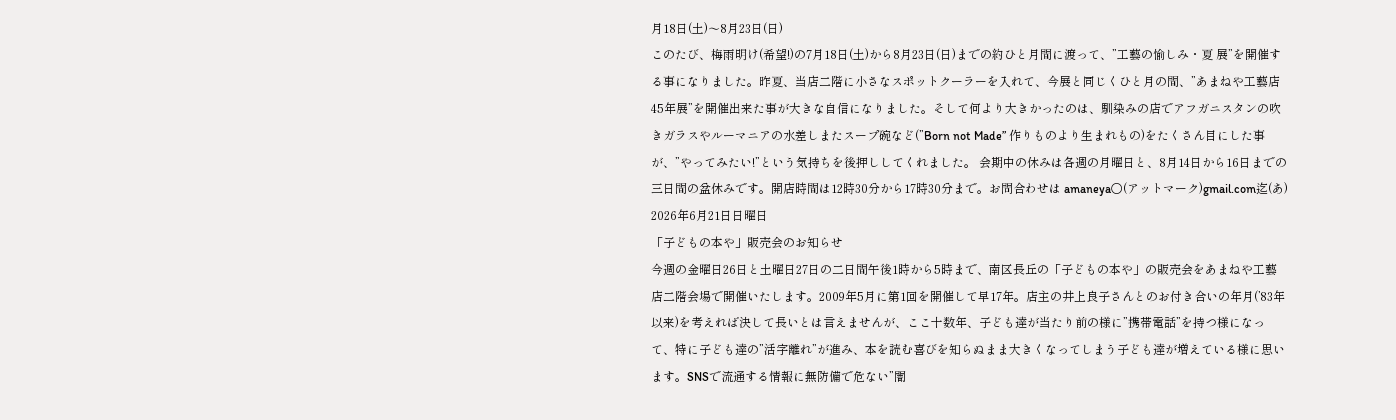月18日(土)〜8月23日(日)
このたび、梅雨明け(希望!)の7月18日(土)から8月23日(日)までの約ひと月間に渡って、”工藝の愉しみ・夏 展”を開催する事になりました。昨夏、当店二階に小さなスポットクーラーを入れて、今展と同じくひと月の間、”あまねや工藝店45年展”を開催出来た事が大きな自信になりました。そして何より大きかったのは、馴染みの店でアフガニスタンの吹きガラスやルーマニアの水差しまたスープ碗など(”Born not Made” 作りものより生まれもの)をたくさん目にした事が、”やってみたい!”という気持ちを後押ししてくれました。 会期中の休みは各週の月曜日と、8月14日から16日までの三日間の盆休みです。開店時間は12時30分から17時30分まで。お問合わせは amaneya○(アットマーク)gmail.com迄(あ)
2026年6月21日日曜日
「子どもの本や」販売会のお知らせ
今週の金曜日26日と土曜日27日の二日間午後1時から5時まで、南区長丘の「子どもの本や」の販売会をあまねや工藝店二階会場で開催いたします。2009年5月に第1回を開催して早17年。店主の井上良子さんとのお付き合いの年月(’83年以来)を考えれば決して長いとは言えませんが、ここ十数年、子ども達が当たり前の様に”携帯電話”を持つ様になって、特に子ども達の”活字離れ”が進み、本を読む喜びを知らぬまま大きくなってしまう子ども達が増えている様に思います。SNSで流通する情報に無防備で危ない”闇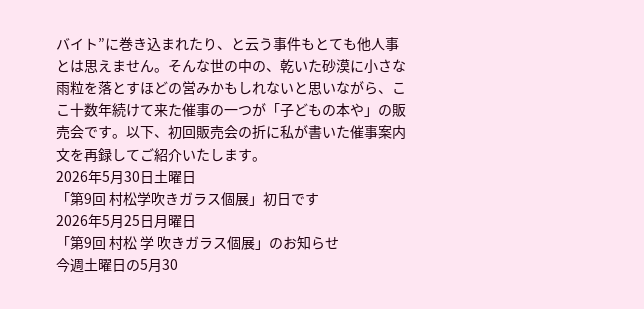バイト”に巻き込まれたり、と云う事件もとても他人事とは思えません。そんな世の中の、乾いた砂漠に小さな雨粒を落とすほどの営みかもしれないと思いながら、ここ十数年続けて来た催事の一つが「子どもの本や」の販売会です。以下、初回販売会の折に私が書いた催事案内文を再録してご紹介いたします。
2026年5月30日土曜日
「第9回 村松学吹きガラス個展」初日です
2026年5月25日月曜日
「第9回 村松 学 吹きガラス個展」のお知らせ
今週土曜日の5月30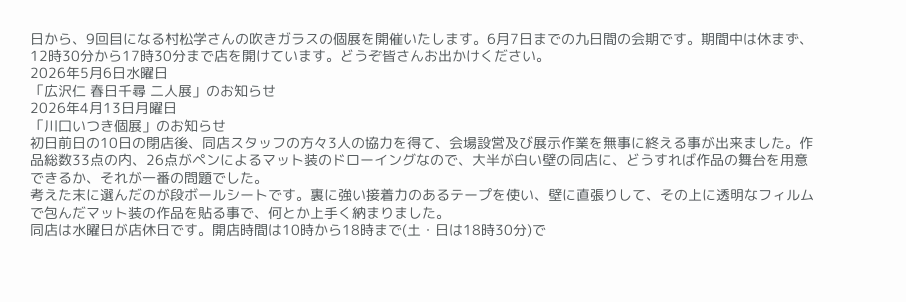日から、9回目になる村松学さんの吹きガラスの個展を開催いたします。6月7日までの九日間の会期です。期間中は休まず、12時30分から17時30分まで店を開けています。どうぞ皆さんお出かけください。
2026年5月6日水曜日
「広沢仁 春日千尋 二人展」のお知らせ
2026年4月13日月曜日
「川口いつき個展」のお知らせ
初日前日の10日の閉店後、同店スタッフの方々3人の協力を得て、会場設営及び展示作業を無事に終える事が出来ました。作品総数33点の内、26点がペンによるマット装のドローイングなので、大半が白い壁の同店に、どうすれば作品の舞台を用意できるか、それが一番の問題でした。
考えた末に選んだのが段ボールシートです。裏に強い接着力のあるテープを使い、壁に直張りして、その上に透明なフィルムで包んだマット装の作品を貼る事で、何とか上手く納まりました。
同店は水曜日が店休日です。開店時間は10時から18時まで(土・日は18時30分)で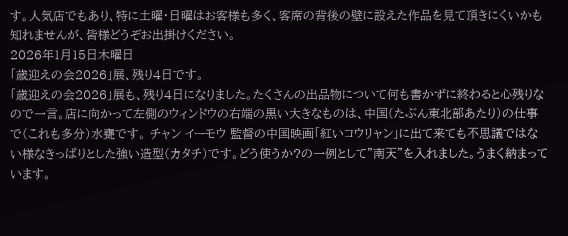す。人気店でもあり、特に土曜・日曜はお客様も多く、客席の背後の壁に設えた作品を見て頂きにくいかも知れませんが、皆様どうぞお出掛けください。
2026年1月15日木曜日
「歳迎えの会2026」展、残り4日です。
「歳迎えの会2026」展も、残り4日になりました。たくさんの出品物について何も書かずに終わると心残りなので一言。店に向かって左側のウィンドウの右端の黒い大きなものは、中国(たぶん東北部あたり)の仕事で(これも多分)水甕です。 チャン イーモウ 監督の中国映画「紅いコウリャン」に出て来ても不思議ではない様なきっぱりとした強い造型(カタチ)です。どう使うか?の一例として”南天”を入れました。うまく納まっています。